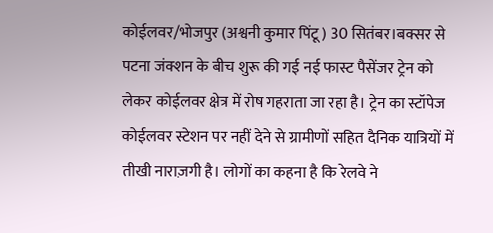कोईलवर/भोजपुर (अश्वनी कुमार पिंटू ) 30 सितंबर।बक्सर से पटना जंक्शन के बीच शुरू की गई नई फास्ट पैसेंजर ट्रेन को लेकर कोईलवर क्षेत्र में रोष गहराता जा रहा है। ट्रेन का स्टॉपेज कोईलवर स्टेशन पर नहीं देने से ग्रामीणों सहित दैनिक यात्रियों में तीखी नाराज़गी है। लोगों का कहना है कि रेलवे ने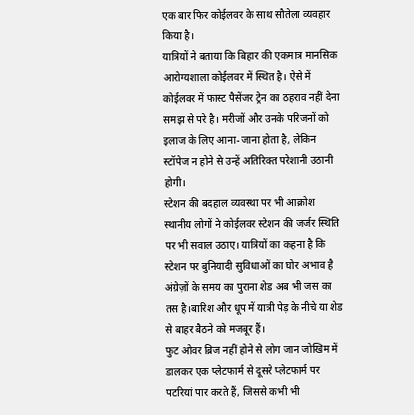एक बार फिर कोईलवर के साथ सौतेला व्यवहार किया है।
यात्रियों ने बताया कि बिहार की एकमात्र मानसिक आरोग्यशाला कोईलवर में स्थित है। ऐसे में कोईलवर में फास्ट पैसेंजर ट्रेन का ठहराव नहीं देना समझ से परे है। मरीजों और उनके परिजनों को इलाज के लिए आना-जाना होता है, लेकिन स्टॉपेज न होने से उन्हें अतिरिक्त परेशानी उठानी होगी।
स्टेशन की बदहाल व्यवस्था पर भी आक्रोश
स्थानीय लोगों ने कोईलवर स्टेशन की जर्जर स्थिति पर भी सवाल उठाए। यात्रियों का कहना है कि स्टेशन पर बुनियादी सुविधाओं का घोर अभाव है
अंग्रेज़ों के समय का पुराना शेड अब भी जस का तस है।बारिश और धूप में यात्री पेड़ के नीचे या शेड से बाहर बैठने को मजबूर हैं।
फुट ओवर ब्रिज नहीं होने से लोग जान जोखिम में डालकर एक प्लेटफार्म से दूसरे प्लेटफार्म पर पटरियां पार करते हैं, जिससे कभी भी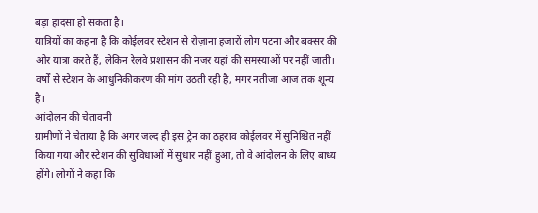बड़ा हादसा हो सकता है।
यात्रियों का कहना है कि कोईलवर स्टेशन से रोज़ाना हजारों लोग पटना और बक्सर की ओर यात्रा करते हैं, लेकिन रेलवे प्रशासन की नजर यहां की समस्याओं पर नहीं जाती। वर्षों से स्टेशन के आधुनिकीकरण की मांग उठती रही है, मगर नतीजा आज तक शून्य है।
आंदोलन की चेतावनी
ग्रामीणों ने चेताया है कि अगर जल्द ही इस ट्रेन का ठहराव कोईलवर में सुनिश्चित नहीं किया गया और स्टेशन की सुविधाओं में सुधार नहीं हुआ, तो वे आंदोलन के लिए बाध्य होंगे। लोगों ने कहा कि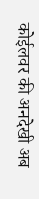कोईलवर की अनदेखी अब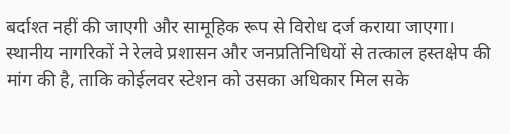बर्दाश्त नहीं की जाएगी और सामूहिक रूप से विरोध दर्ज कराया जाएगा।
स्थानीय नागरिकों ने रेलवे प्रशासन और जनप्रतिनिधियों से तत्काल हस्तक्षेप की मांग की है, ताकि कोईलवर स्टेशन को उसका अधिकार मिल सके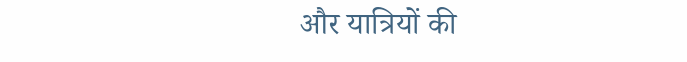और यात्रियों की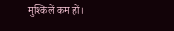मुश्किलें कम हों।